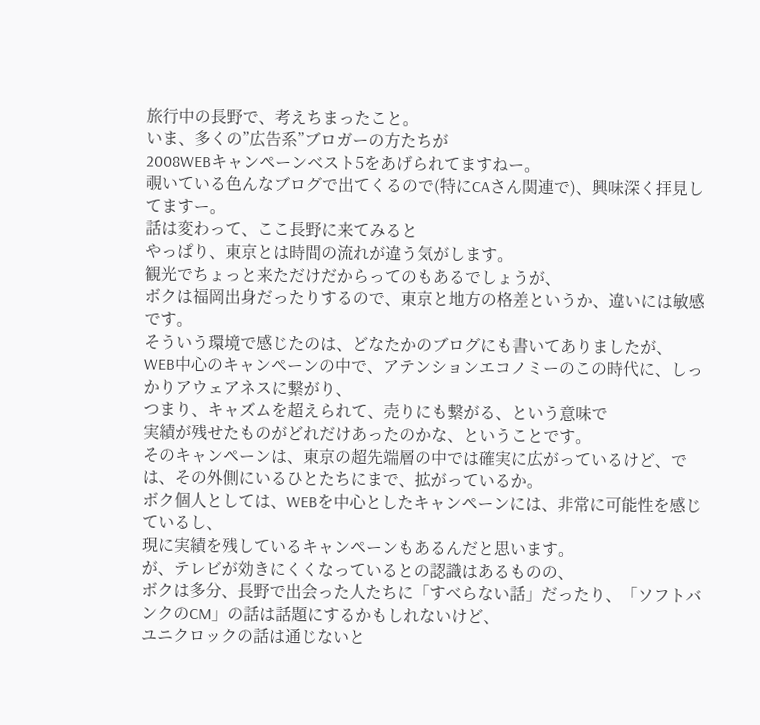旅行中の長野で、考えちまったこと。
いま、多くの”広告系”ブロガーの方たちが
2008WEBキャンペーンベスト5をあげられてますねー。
覗いている色んなブログで出てくるので(特にCAさん関連で)、興味深く拝見してますー。
話は変わって、ここ長野に来てみると
やっぱり、東京とは時間の流れが違う気がします。
観光でちょっと来ただけだからってのもあるでしょうが、
ボクは福岡出身だったりするので、東京と地方の格差というか、違いには敏感です。
そういう環境で感じたのは、どなたかのブログにも書いてありましたが、
WEB中心のキャンペーンの中で、アテンションエコノミーのこの時代に、しっかりアウェアネスに繋がり、
つまり、キャズムを超えられて、売りにも繋がる、という意味で
実績が残せたものがどれだけあったのかな、ということです。
そのキャンペーンは、東京の超先端層の中では確実に広がっているけど、では、その外側にいるひとたちにまで、拡がっているか。
ボク個人としては、WEBを中心としたキャンペーンには、非常に可能性を感じているし、
現に実績を残しているキャンペーンもあるんだと思います。
が、テレビが効きにくくなっているとの認識はあるものの、
ボクは多分、長野で出会った人たちに「すべらない話」だったり、「ソフトバンクのCM」の話は話題にするかもしれないけど、
ユニクロックの話は通じないと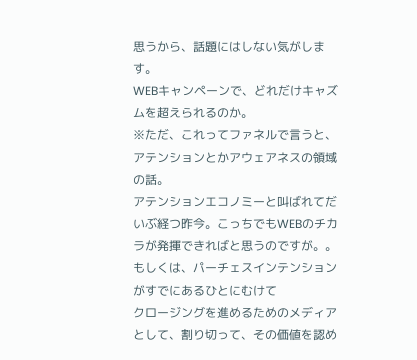思うから、話題にはしない気がします。
WEBキャンペーンで、どれだけキャズムを超えられるのか。
※ただ、これってファネルで言うと、アテンションとかアウェアネスの領域の話。
アテンションエコノミーと叫ばれてだいぶ経つ昨今。こっちでもWEBのチカラが発揮できればと思うのですが。。
もしくは、パーチェスインテンションがすでにあるひとにむけて
クロージングを進めるためのメディアとして、割り切って、その価値を認め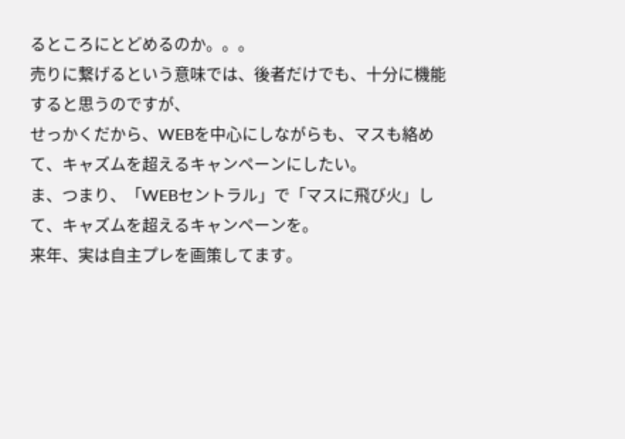るところにとどめるのか。。。
売りに繋げるという意味では、後者だけでも、十分に機能すると思うのですが、
せっかくだから、WEBを中心にしながらも、マスも絡めて、キャズムを超えるキャンペーンにしたい。
ま、つまり、「WEBセントラル」で「マスに飛び火」して、キャズムを超えるキャンペーンを。
来年、実は自主プレを画策してます。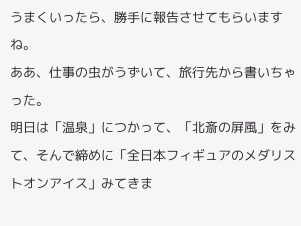うまくいったら、勝手に報告させてもらいますね。
ああ、仕事の虫がうずいて、旅行先から書いちゃった。
明日は「温泉」につかって、「北斎の屏風」をみて、そんで締めに「全日本フィギュアのメダリストオンアイス」みてきま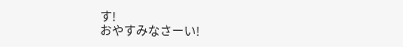す!
おやすみなさーい!